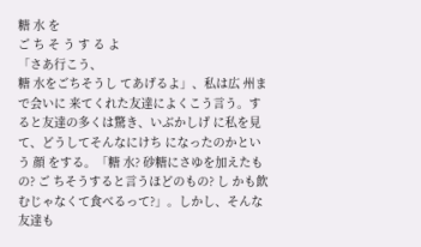糖 水 を
ご ち そ う す る よ
「さあ行こう、
糖 水をごちそうし てあげるよ」、私は広 州まで会いに 来てくれた友達によくこう言う。す ると友達の多くは驚き、いぶかしげ に私を見て、どうしてそんなにけち になったのかという 顔 をする。「糖 水? 砂糖にさゆを加えたもの? ご ちそうすると言うほどのもの? し かも飲むじゃなくて食べるって?」。しかし、そんな友達も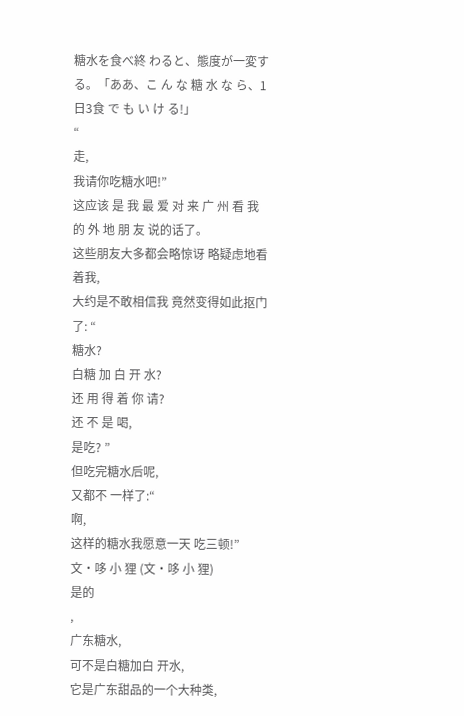糖水を食べ終 わると、態度が一変する。「ああ、こ ん な 糖 水 な ら、1日3食 で も い け る!」
“
走,
我请你吃糖水吧!”
这应该 是 我 最 爱 对 来 广 州 看 我 的 外 地 朋 友 说的话了。
这些朋友大多都会略惊讶 略疑虑地看着我,
大约是不敢相信我 竟然变得如此抠门了: “
糖水?
白糖 加 白 开 水?
还 用 得 着 你 请?
还 不 是 喝,
是吃? ”
但吃完糖水后呢,
又都不 一样了:“
啊,
这样的糖水我愿意一天 吃三顿!”
文・哆 小 狸 (文・哆 小 狸)
是的
,
广东糖水,
可不是白糖加白 开水,
它是广东甜品的一个大种类,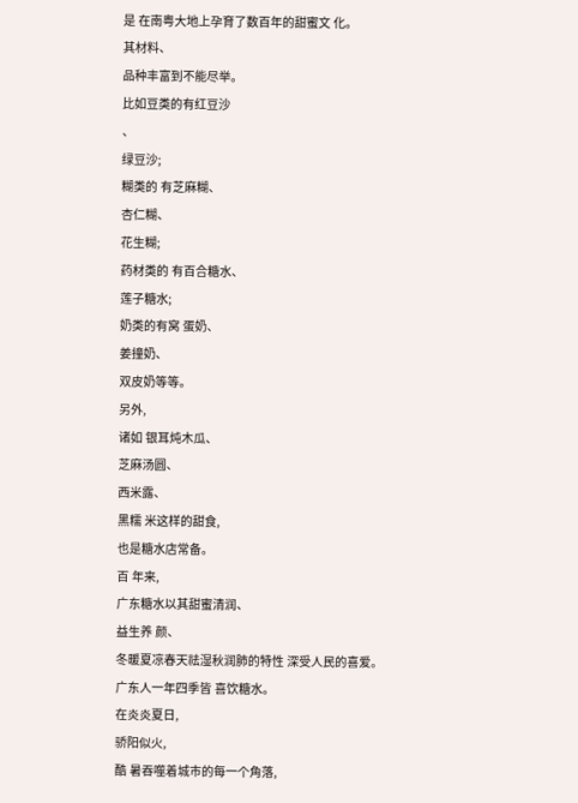是 在南粤大地上孕育了数百年的甜蜜文 化。
其材料、
品种丰富到不能尽举。
比如豆类的有红豆沙
、
绿豆沙;
糊类的 有芝麻糊、
杏仁糊、
花生糊;
药材类的 有百合糖水、
莲子糖水;
奶类的有窝 蛋奶、
姜撞奶、
双皮奶等等。
另外,
诸如 银耳炖木瓜、
芝麻汤圆、
西米露、
黑糯 米这样的甜食,
也是糖水店常备。
百 年来,
广东糖水以其甜蜜清润、
益生养 颜、
冬暖夏凉春天祛湿秋润肺的特性 深受人民的喜爱。
广东人一年四季皆 喜饮糖水。
在炎炎夏日,
骄阳似火,
酷 暑吞噬着城市的每一个角落,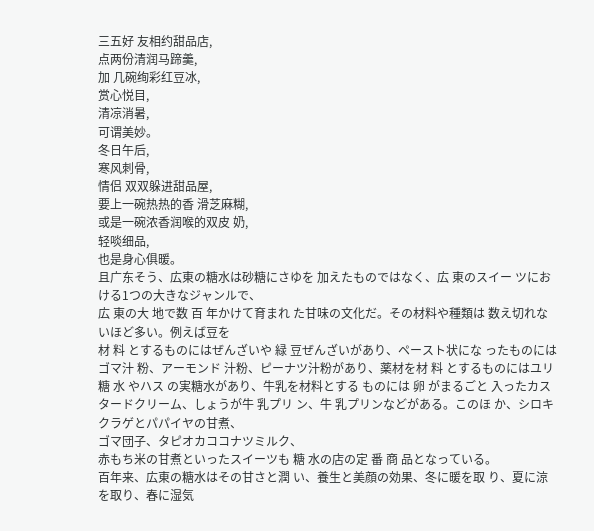三五好 友相约甜品店,
点两份清润马蹄羹,
加 几碗绚彩红豆冰,
赏心悦目,
清凉消暑,
可谓美妙。
冬日午后,
寒风刺骨,
情侣 双双躲进甜品屋,
要上一碗热热的香 滑芝麻糊,
或是一碗浓香润喉的双皮 奶,
轻啖细品,
也是身心俱暖。
且广东そう、広東の糖水は砂糖にさゆを 加えたものではなく、広 東のスイー ツにおける1つの大きなジャンルで、
広 東の大 地で数 百 年かけて育まれ た甘味の文化だ。その材料や種類は 数え切れないほど多い。例えば豆を
材 料 とするものにはぜんざいや 緑 豆ぜんざいがあり、ペースト状にな ったものにはゴマ汁 粉、アーモンド 汁粉、ピーナツ汁粉があり、薬材を材 料 とするものにはユリ 糖 水 やハス の実糖水があり、牛乳を材料とする ものには 卵 がまるごと 入ったカス タードクリーム、しょうが牛 乳プリ ン、牛 乳プリンなどがある。このほ か、シロキクラゲとパパイヤの甘煮、
ゴマ団子、タピオカココナツミルク、
赤もち米の甘煮といったスイーツも 糖 水の店の定 番 商 品となっている。
百年来、広東の糖水はその甘さと潤 い、養生と美顔の効果、冬に暖を取 り、夏に涼を取り、春に湿気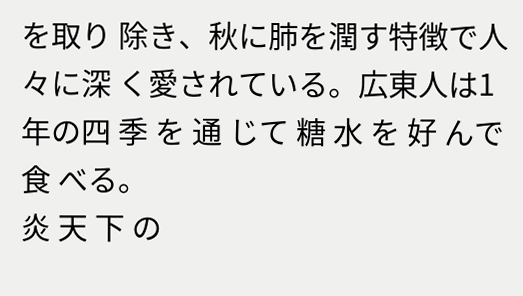を取り 除き、秋に肺を潤す特徴で人々に深 く愛されている。広東人は1年の四 季 を 通 じて 糖 水 を 好 んで 食 べる。
炎 天 下 の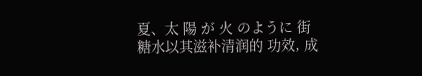夏、太 陽 が 火 のように 街
糖水以其滋补清润的 功效, 成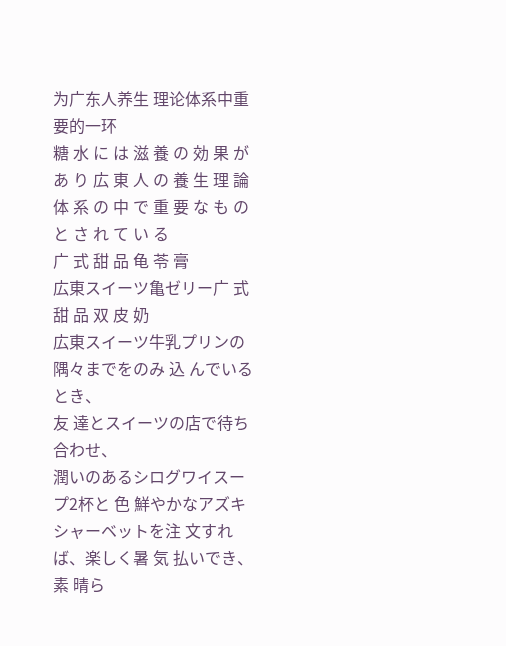为广东人养生 理论体系中重要的一环
糖 水 に は 滋 養 の 効 果 が あ り 広 東 人 の 養 生 理 論 体 系 の 中 で 重 要 な も の と さ れ て い る
广 式 甜 品 龟 苓 膏
広東スイーツ亀ゼリー广 式 甜 品 双 皮 奶
広東スイーツ牛乳プリンの 隅々までをのみ 込 んでいるとき、
友 達とスイーツの店で待ち合わせ、
潤いのあるシログワイスープ2杯と 色 鮮やかなアズキシャーベットを注 文すれば、楽しく暑 気 払いでき、素 晴ら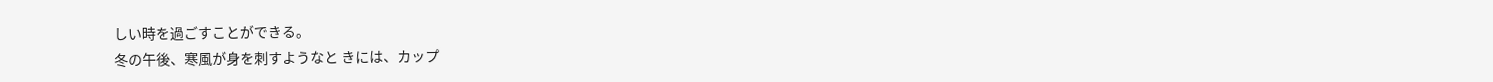しい時を過ごすことができる。
冬の午後、寒風が身を刺すようなと きには、カップ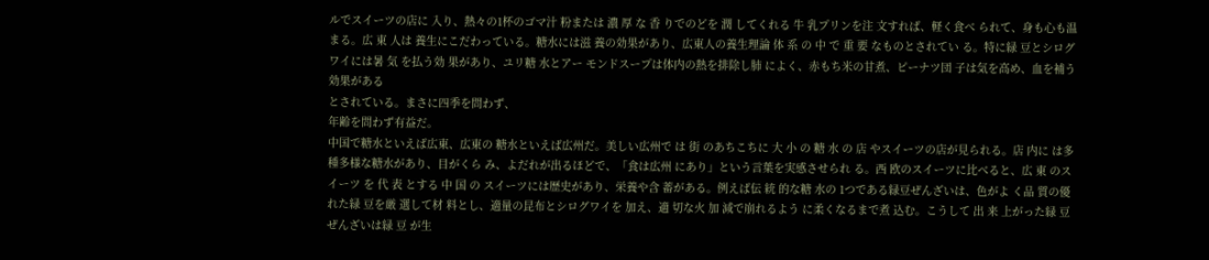ルでスイーツの店に 入り、熱々の1杯のゴマ汁 粉または 濃 厚 な 香 りでのどを 潤 してくれる 牛 乳プリンを注 文すれば、軽く食べ られて、身も心も温まる。広 東 人は 養生にこだわっている。糖水には滋 養の効果があり、広東人の養生理論 体 系 の 中 で 重 要 なものとされてい る。特に緑 豆とシログワイには暑 気 を払う効 果があり、ユリ糖 水とアー モンドスープは体内の熱を排除し肺 によく、赤もち米の甘煮、ピーナツ団 子は気を高め、血を補う効果がある
とされている。まさに四季を問わず、
年齢を問わず有益だ。
中国で糖水といえば広東、広東の 糖水といえば広州だ。美しい広州で は 街 のあちこちに 大 小 の 糖 水 の 店 やスイーツの店が見られる。店 内に は多種多様な糖水があり、目がくら み、よだれが出るほどで、「食は広州 にあり」という言葉を実感させられ る。西 欧のスイーツに比べると、広 東 のスイーツ を 代 表 とする 中 国 の スイーツには歴史があり、栄養や含 蓄がある。例えば伝 統 的な糖 水の 1つである緑豆ぜんざいは、色がよ く品 質の優れた緑 豆を厳 選して材 料とし、適量の昆布とシログワイを 加え、適 切な火 加 減で崩れるよう に柔くなるまで煮 込む。こうして 出 来 上がった緑 豆ぜんざいは緑 豆 が生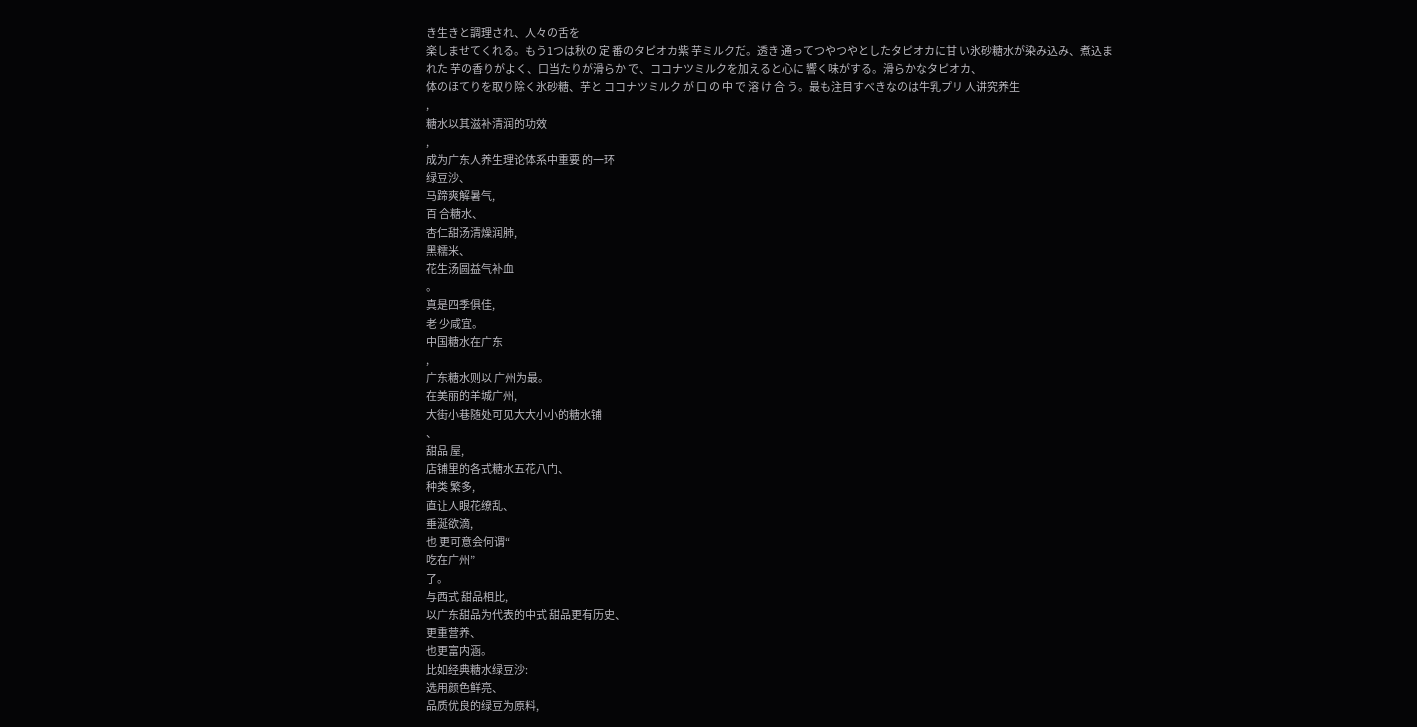き生きと調理され、人々の舌を
楽しませてくれる。もう1つは秋の 定 番のタピオカ紫 芋ミルクだ。透き 通ってつやつやとしたタピオカに甘 い氷砂糖水が染み込み、煮込まれた 芋の香りがよく、口当たりが滑らか で、ココナツミルクを加えると心に 響く味がする。滑らかなタピオカ、
体のほてりを取り除く氷砂糖、芋と ココナツミルク が 口 の 中 で 溶 け 合 う。最も注目すべきなのは牛乳プリ 人讲究养生
,
糖水以其滋补清润的功效
,
成为广东人养生理论体系中重要 的一环
绿豆沙、
马蹄爽解暑气,
百 合糖水、
杏仁甜汤清燥润肺,
黑糯米、
花生汤圆益气补血
。
真是四季俱佳,
老 少咸宜。
中国糖水在广东
,
广东糖水则以 广州为最。
在美丽的羊城广州,
大街小巷随处可见大大小小的糖水铺
、
甜品 屋,
店铺里的各式糖水五花八门、
种类 繁多,
直让人眼花缭乱、
垂涎欲滴,
也 更可意会何谓“
吃在广州”
了。
与西式 甜品相比,
以广东甜品为代表的中式 甜品更有历史、
更重营养、
也更富内涵。
比如经典糖水绿豆沙:
选用颜色鲜亮、
品质优良的绿豆为原料,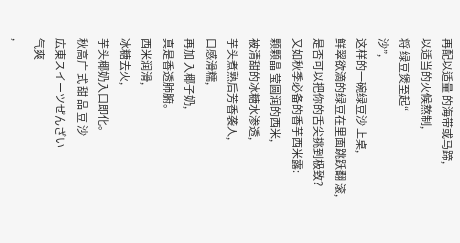再配以适量 的海带或马蹄,
以适当的火候熬制,
将 绿豆煲至起“
沙”,
这样的一碗绿豆沙 上桌,
鲜翠欲滴的绿豆在里面跳跃翻 滚,
是否可以把你的舌尖挑到极致?
又如秋季必备的香芋西米露:
颗颗晶 莹圆润的西米,
被清甜的冰糖水渗透,
芋头煮熟后芳香袭人,
口感滑糯,
再加 入椰子奶,
真是香透肺腑。
西米润滑,
冰糖去火,
芋头椰奶入口即化。
秋高广 式 甜 品 豆 沙
広東スイーツぜんざい
气爽
,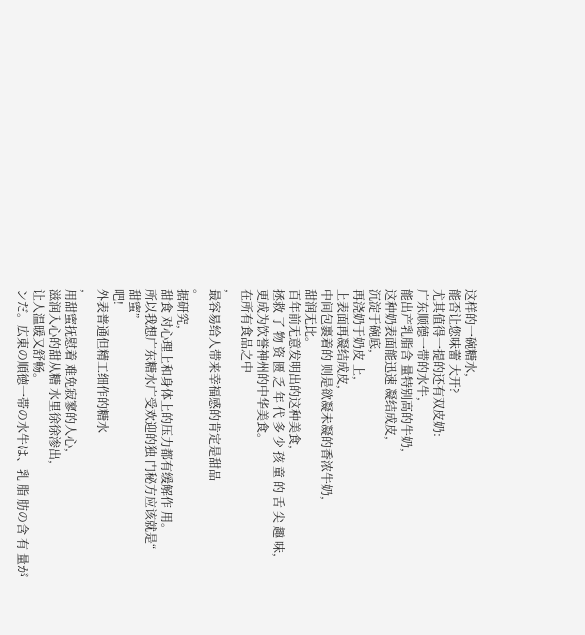这样的一碗糖水,
能否让您味蕾 大开?
尤其值得一提的还有双皮奶:
广东顺德一带的水牛,
能出产乳脂含 量特别高的牛奶,
这种奶表面能迅速 凝结成皮,
沉淀于碗底,
再浇奶于奶皮 上,
上表面再凝结成皮,
中间包裹着的 则是欲凝未凝的香浓牛奶,
甜润无比。
百年前无意发明出的这种美食,
拯救 了 物 资 匮 乏 年 代 多 少 孩 童 的 舌 尖 趣 味,
更成为饮誉神州的中华美食。
在所有食品之中
,
最容易给人带来幸福感的肯定是甜品
。
据研究,
甜食 对心理上和身体上的压力都有缓解作 用。
所以我想广东糖水广受欢迎的独 门秘方应该就是“
甜蜜”
吧!
外表普通但精工细作的糖水
,
用甜蜜抚慰着 难免寂寥的人心,
滋润入心的甜从糖 水里徐徐渗出,
让人温暖又舒畅。
ンだ。広東の順徳一帯の水牛は、乳 脂 肪の含 有 量が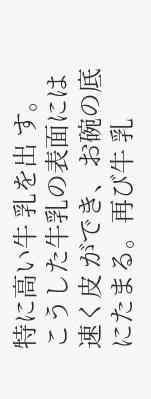特に高い牛 乳を出 す。こうした牛乳の表面には速く皮 ができ、お碗の底にたまる。再び牛 乳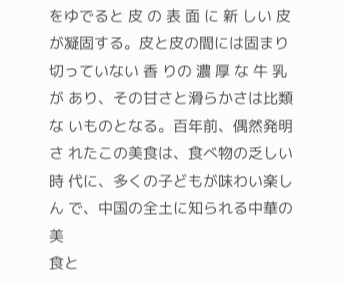をゆでると 皮 の 表 面 に 新 しい 皮 が凝固する。皮と皮の間には固まり
切っていない 香 りの 濃 厚 な 牛 乳 が あり、その甘さと滑らかさは比類な いものとなる。百年前、偶然発明さ れたこの美食は、食べ物の乏しい時 代に、多くの子どもが味わい楽しん で、中国の全土に知られる中華の美
食と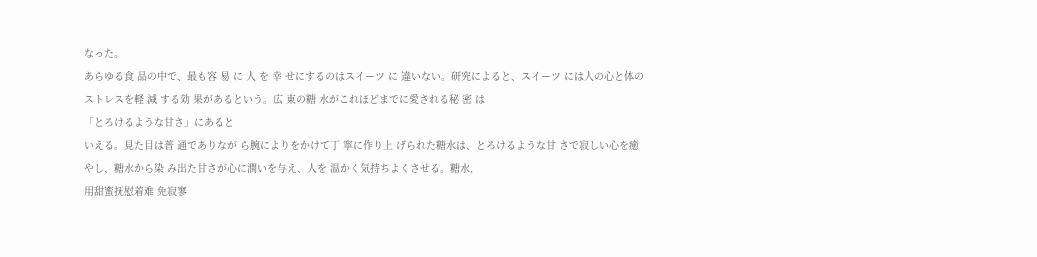なった。
あらゆる食 品の中で、最も容 易 に 人 を 幸 せにするのはスイーツ に 違いない。研究によると、スイーツ には人の心と体のストレスを軽 減 する効 果があるという。広 東の糖 水がこれほどまでに愛される秘 密 は
「とろけるような甘さ」にあると
いえる。見た目は普 通でありなが ら腕によりをかけて丁 寧に作り上 げられた糖水は、とろけるような甘 さで寂しい心を癒やし、糖水から染 み出た甘さが心に潤いを与え、人を 温かく気持ちよくさせる。糖水,
用甜蜜抚慰着难 免寂寥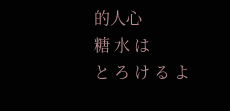的人心
糖 水 は
と ろ け る よ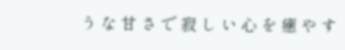う な 甘 さ で 寂 し い 心 を 癒 や す